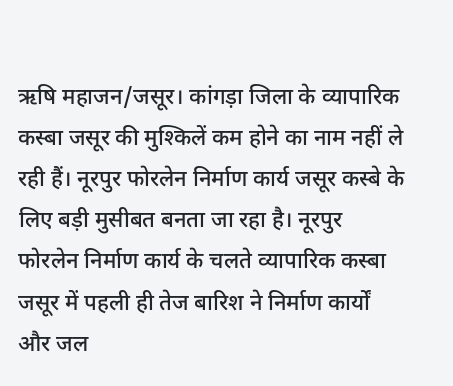ऋषि महाजन/जसूर। कांगड़ा जिला के व्यापारिक कस्बा जसूर की मुश्किलें कम होने का नाम नहीं ले रही हैं। नूरपुर फोरलेन निर्माण कार्य जसूर कस्बे के लिए बड़ी मुसीबत बनता जा रहा है। नूरपुर फोरलेन निर्माण कार्य के चलते व्यापारिक कस्बा जसूर में पहली ही तेज बारिश ने निर्माण कार्यों और जल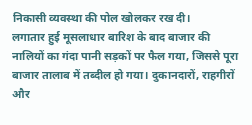निकासी व्यवस्था की पोल खोलकर रख दी।
लगातार हुई मूसलाधार बारिश के बाद बाजार की नालियों का गंदा पानी सड़कों पर फैल गया, जिससे पूरा बाजार तालाब में तब्दील हो गया। दुकानदारों, राहगीरों और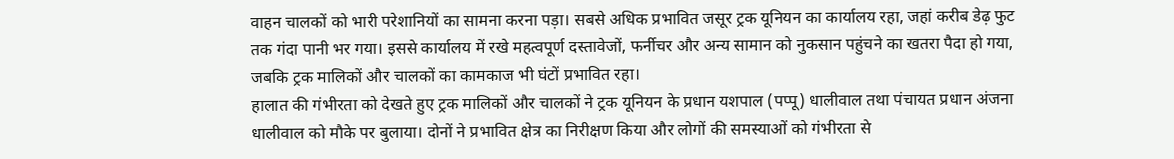वाहन चालकों को भारी परेशानियों का सामना करना पड़ा। सबसे अधिक प्रभावित जसूर ट्रक यूनियन का कार्यालय रहा, जहां करीब डेढ़ फुट तक गंदा पानी भर गया। इससे कार्यालय में रखे महत्वपूर्ण दस्तावेजों, फर्नीचर और अन्य सामान को नुकसान पहुंचने का खतरा पैदा हो गया, जबकि ट्रक मालिकों और चालकों का कामकाज भी घंटों प्रभावित रहा।
हालात की गंभीरता को देखते हुए ट्रक मालिकों और चालकों ने ट्रक यूनियन के प्रधान यशपाल (पप्पू) धालीवाल तथा पंचायत प्रधान अंजना धालीवाल को मौके पर बुलाया। दोनों ने प्रभावित क्षेत्र का निरीक्षण किया और लोगों की समस्याओं को गंभीरता से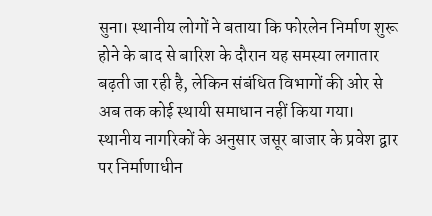सुना। स्थानीय लोगों ने बताया कि फोरलेन निर्माण शुरू होने के बाद से बारिश के दौरान यह समस्या लगातार बढ़ती जा रही है, लेकिन संबंधित विभागों की ओर से अब तक कोई स्थायी समाधान नहीं किया गया।
स्थानीय नागरिकों के अनुसार जसूर बाजार के प्रवेश द्वार पर निर्माणाधीन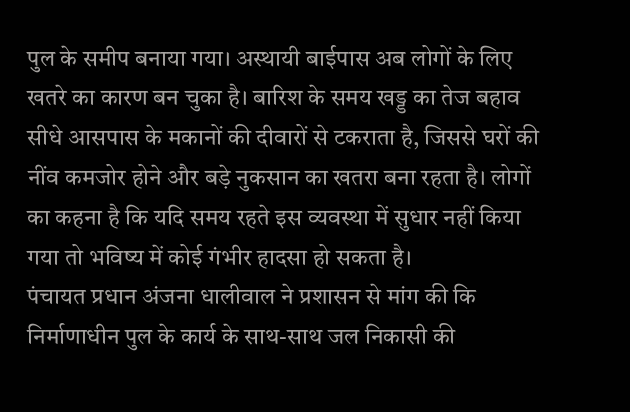पुल के समीप बनाया गया। अस्थायी बाईपास अब लोगों के लिए खतरे का कारण बन चुका है। बारिश के समय खड्ड का तेज बहाव सीधे आसपास के मकानों की दीवारों से टकराता है, जिससे घरों की नींव कमजोर होने और बड़े नुकसान का खतरा बना रहता है। लोगों का कहना है कि यदि समय रहते इस व्यवस्था में सुधार नहीं किया गया तो भविष्य में कोई गंभीर हादसा हो सकता है।
पंचायत प्रधान अंजना धालीवाल ने प्रशासन से मांग की कि निर्माणाधीन पुल के कार्य के साथ-साथ जल निकासी की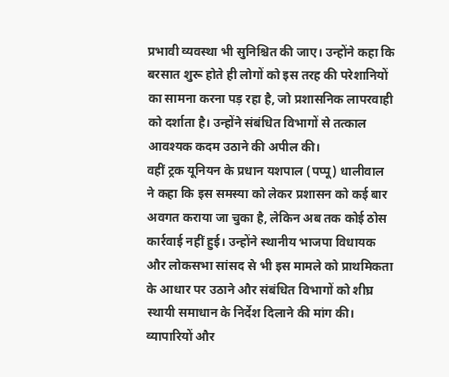प्रभावी व्यवस्था भी सुनिश्चित की जाए। उन्होंने कहा कि बरसात शुरू होते ही लोगों को इस तरह की परेशानियों का सामना करना पड़ रहा है, जो प्रशासनिक लापरवाही को दर्शाता है। उन्होंने संबंधित विभागों से तत्काल आवश्यक कदम उठाने की अपील की।
वहीं ट्रक यूनियन के प्रधान यशपाल (पप्पू) धालीवाल ने कहा कि इस समस्या को लेकर प्रशासन को कई बार अवगत कराया जा चुका है, लेकिन अब तक कोई ठोस कार्रवाई नहीं हुई। उन्होंने स्थानीय भाजपा विधायक और लोकसभा सांसद से भी इस मामले को प्राथमिकता के आधार पर उठाने और संबंधित विभागों को शीघ्र स्थायी समाधान के निर्देश दिलाने की मांग की।
व्यापारियों और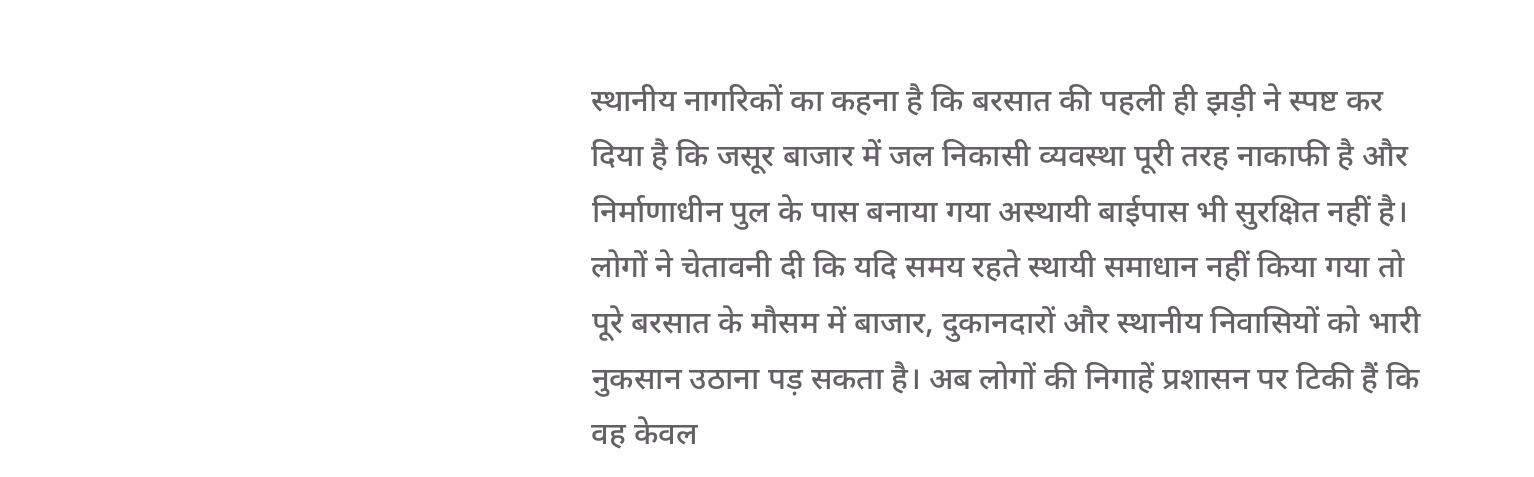स्थानीय नागरिकों का कहना है कि बरसात की पहली ही झड़ी ने स्पष्ट कर दिया है कि जसूर बाजार में जल निकासी व्यवस्था पूरी तरह नाकाफी है और निर्माणाधीन पुल के पास बनाया गया अस्थायी बाईपास भी सुरक्षित नहीं है।
लोगों ने चेतावनी दी कि यदि समय रहते स्थायी समाधान नहीं किया गया तो पूरे बरसात के मौसम में बाजार, दुकानदारों और स्थानीय निवासियों को भारी नुकसान उठाना पड़ सकता है। अब लोगों की निगाहें प्रशासन पर टिकी हैं कि वह केवल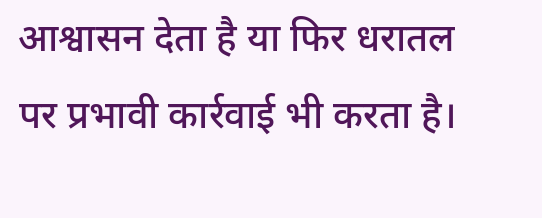आश्वासन देता है या फिर धरातल पर प्रभावी कार्रवाई भी करता है।